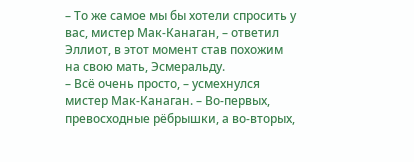– То же самое мы бы хотели спросить у вас, мистер Мак-Канаган, – ответил Эллиот, в этот момент став похожим на свою мать, Эсмеральду.
– Всё очень просто, – усмехнулся мистер Мак-Канаган. – Во-первых, превосходные рёбрышки, а во-вторых,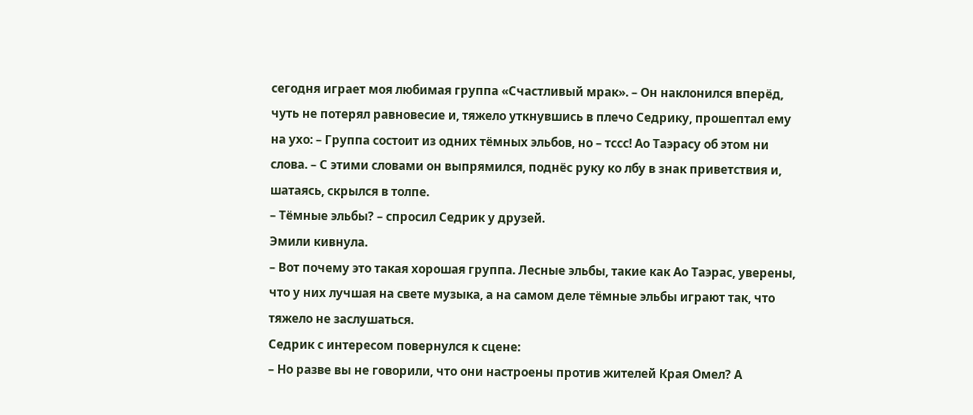сегодня играет моя любимая группа «Счастливый мрак». – Он наклонился вперёд, чуть не потерял равновесие и, тяжело уткнувшись в плечо Седрику, прошептал ему на ухо: – Группа состоит из одних тёмных эльбов, но – тссс! Ао Таэрасу об этом ни слова. – С этими словами он выпрямился, поднёс руку ко лбу в знак приветствия и, шатаясь, скрылся в толпе.
– Тёмные эльбы? – спросил Седрик у друзей.
Эмили кивнула.
– Вот почему это такая хорошая группа. Лесные эльбы, такие как Ао Таэрас, уверены, что у них лучшая на свете музыка, а на самом деле тёмные эльбы играют так, что тяжело не заслушаться.
Седрик с интересом повернулся к сцене:
– Но разве вы не говорили, что они настроены против жителей Края Омел? А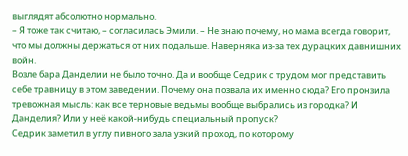выглядят абсолютно нормально.
– Я тоже так считаю, – согласилась Эмили. – Не знаю почему, но мама всегда говорит, что мы должны держаться от них подальше. Наверняка из-за тех дурацких давнишних войн.
Возле бара Данделии не было точно. Да и вообще Седрик с трудом мог представить себе травницу в этом заведении. Почему она позвала их именно сюда? Его пронзила тревожная мысль: как все терновые ведьмы вообще выбрались из городка? И Данделия? Или у неё какой-нибудь специальный пропуск?
Седрик заметил в углу пивного зала узкий проход, по которому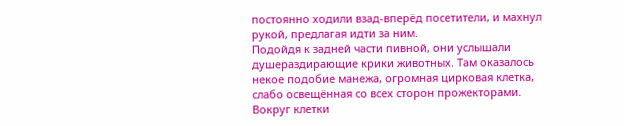постоянно ходили взад-вперёд посетители, и махнул рукой, предлагая идти за ним.
Подойдя к задней части пивной, они услышали душераздирающие крики животных. Там оказалось некое подобие манежа, огромная цирковая клетка, слабо освещённая со всех сторон прожекторами. Вокруг клетки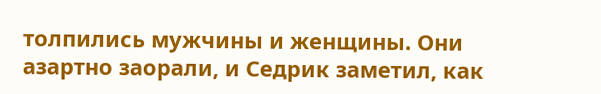толпились мужчины и женщины. Они азартно заорали, и Седрик заметил, как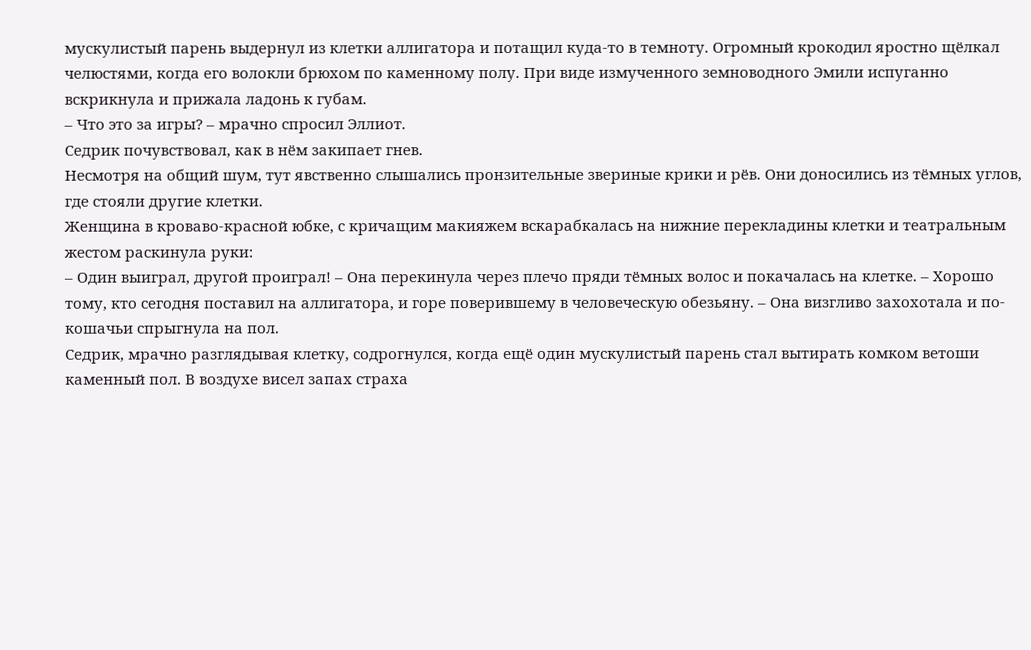мускулистый парень выдернул из клетки аллигатора и потащил куда-то в темноту. Огромный крокодил яростно щёлкал челюстями, когда его волокли брюхом по каменному полу. При виде измученного земноводного Эмили испуганно вскрикнула и прижала ладонь к губам.
– Что это за игры? – мрачно спросил Эллиот.
Седрик почувствовал, как в нём закипает гнев.
Несмотря на общий шум, тут явственно слышались пронзительные звериные крики и рёв. Они доносились из тёмных углов, где стояли другие клетки.
Женщина в кроваво-красной юбке, с кричащим макияжем вскарабкалась на нижние перекладины клетки и театральным жестом раскинула руки:
– Один выиграл, другой проиграл! – Она перекинула через плечо пряди тёмных волос и покачалась на клетке. – Хорошо тому, кто сегодня поставил на аллигатора, и горе поверившему в человеческую обезьяну. – Она визгливо захохотала и по-кошачьи спрыгнула на пол.
Седрик, мрачно разглядывая клетку, содрогнулся, когда ещё один мускулистый парень стал вытирать комком ветоши каменный пол. В воздухе висел запах страха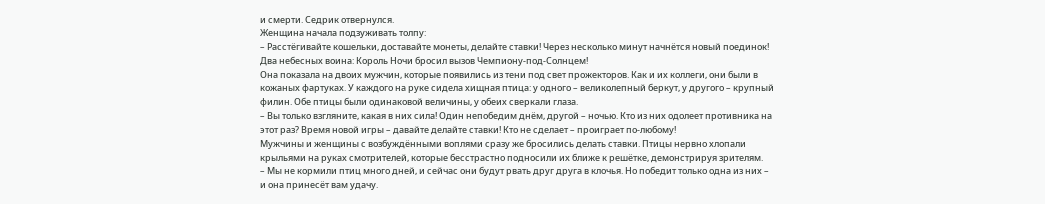и смерти. Седрик отвернулся.
Женщина начала подзуживать толпу:
– Расстёгивайте кошельки, доставайте монеты, делайте ставки! Через несколько минут начнётся новый поединок! Два небесных воина: Король Ночи бросил вызов Чемпиону-под-Солнцем!
Она показала на двоих мужчин, которые появились из тени под свет прожекторов. Как и их коллеги, они были в кожаных фартуках. У каждого на руке сидела хищная птица: у одного – великолепный беркут, у другого – крупный филин. Обе птицы были одинаковой величины, у обеих сверкали глаза.
– Вы только взгляните, какая в них сила! Один непобедим днём, другой – ночью. Кто из них одолеет противника на этот раз? Время новой игры – давайте делайте ставки! Кто не сделает – проиграет по-любому!
Мужчины и женщины с возбуждёнными воплями сразу же бросились делать ставки. Птицы нервно хлопали крыльями на руках смотрителей, которые бесстрастно подносили их ближе к решётке, демонстрируя зрителям.
– Мы не кормили птиц много дней, и сейчас они будут рвать друг друга в клочья. Но победит только одна из них – и она принесёт вам удачу.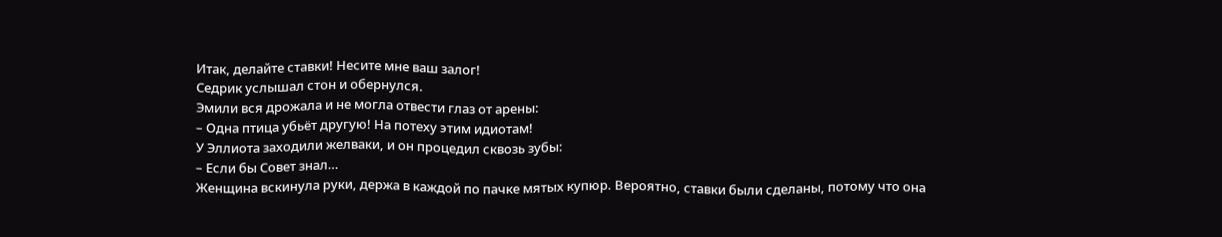Итак, делайте ставки! Несите мне ваш залог!
Седрик услышал стон и обернулся.
Эмили вся дрожала и не могла отвести глаз от арены:
– Одна птица убьёт другую! На потеху этим идиотам!
У Эллиота заходили желваки, и он процедил сквозь зубы:
– Если бы Совет знал…
Женщина вскинула руки, держа в каждой по пачке мятых купюр. Вероятно, ставки были сделаны, потому что она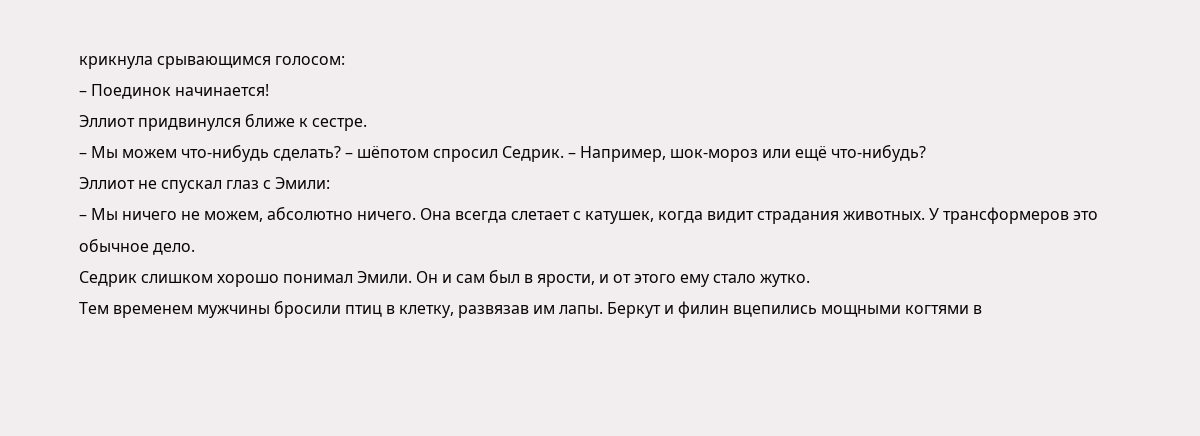крикнула срывающимся голосом:
– Поединок начинается!
Эллиот придвинулся ближе к сестре.
– Мы можем что-нибудь сделать? – шёпотом спросил Седрик. – Например, шок-мороз или ещё что-нибудь?
Эллиот не спускал глаз с Эмили:
– Мы ничего не можем, абсолютно ничего. Она всегда слетает с катушек, когда видит страдания животных. У трансформеров это обычное дело.
Седрик слишком хорошо понимал Эмили. Он и сам был в ярости, и от этого ему стало жутко.
Тем временем мужчины бросили птиц в клетку, развязав им лапы. Беркут и филин вцепились мощными когтями в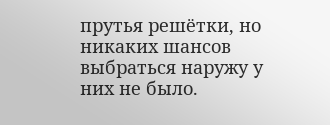прутья решётки, но никаких шансов выбраться наружу у них не было.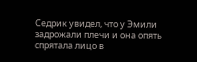Седрик увидел, что у Эмили задрожали плечи и она опять спрятала лицо в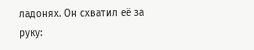ладонях. Он схватил её за руку: